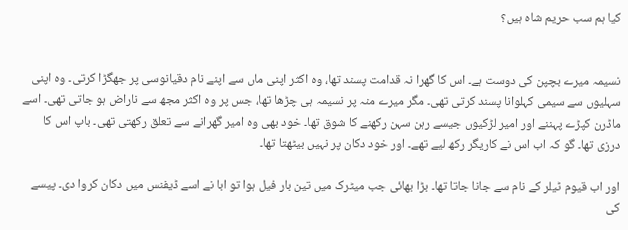کیا ہم سب حریم شاہ ہیں؟


نسیمہ میرے بچپن کی دوست ہے۔ اس کا گھرا نہ قدامت پسند تھا، وہ اکثر اپنی ماں سے اپنے نام دقیانوسی پر جھگڑا کرتی۔ وہ اپنی سہلیوں سے سیمی کہلوانا پسند کرتی تھی۔ مگر میرے منہ پر نسیمہ ہی چڑھا تھا، جس پر وہ اکثر مجھ سے ناراض ہو جاتی تھی۔ اسے ماڈرن کپڑے پہننے اور امیر لڑکیوں جیسے رہن سہن رکھنے کا شوق تھا۔ خود بھی وہ امیر گھرانے سے تعلق رکھتی تھی۔ باپ اس کا درزی تھا۔ گو کہ اب اس نے کاریگر رکھ لیے تھے۔ اور خود دکان پر نہیں بیٹھتا تھا۔

اور اب قیوم ٹیلر کے نام سے جانا جاتا تھا۔ بڑا بھائی جب میٹرک میں تین بار فیل ہوا تو ابا نے اسے ڈیفنس میں دکان کروا دی۔ پیسے کی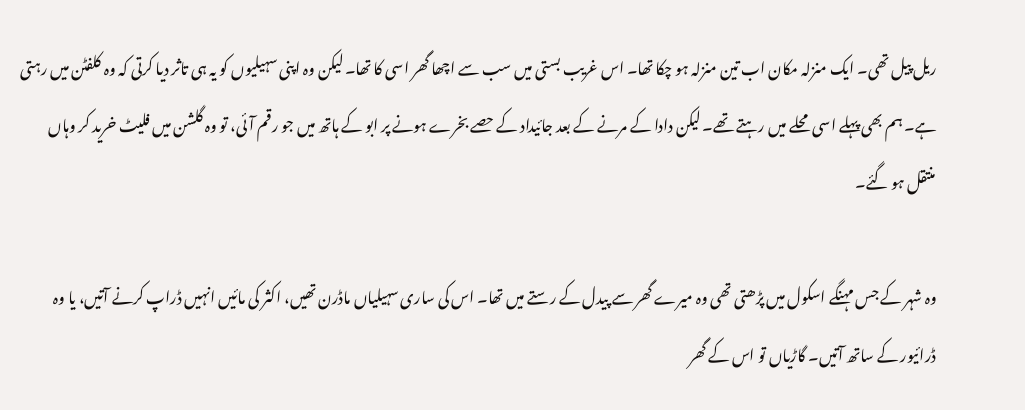ریل پیل تھی۔ ایک منزلہ مکان اب تین منزلہ ہو چکا تھا۔ اس غریب بستی میں سب سے اچھا گھر اسی کا تھا۔ لیکن وہ اپنی سہیلیوں کو یہ ہی تاثر دیا کرتی کہ وہ کلفٹن میں رہتی ہے۔ ہم بھی پہلے اسی محلے میں رہتے تھے۔ لیکن دادا کے مرنے کے بعد جائیداد کے حصے بخرے ہونے پر ابو کے ہاتھ میں جو رقم آئی، تو وہ گلشن میں فلیٹ خرید کر وہاں منتقل ہو گئے۔

وہ شہر کے جس مہنگے اسکول میں پڑھتی تھی وہ میرے گھر سے پیدل کے رستے میں تھا۔ اس کی ساری سہیلیاں ماڈرن تھیں، اکثر کی مائیں انہیں ڈراپ کرنے آتیں، یا وہ ڈرائیور کے ساتھ آتیں۔ گاڑیاں تو اس کے گھر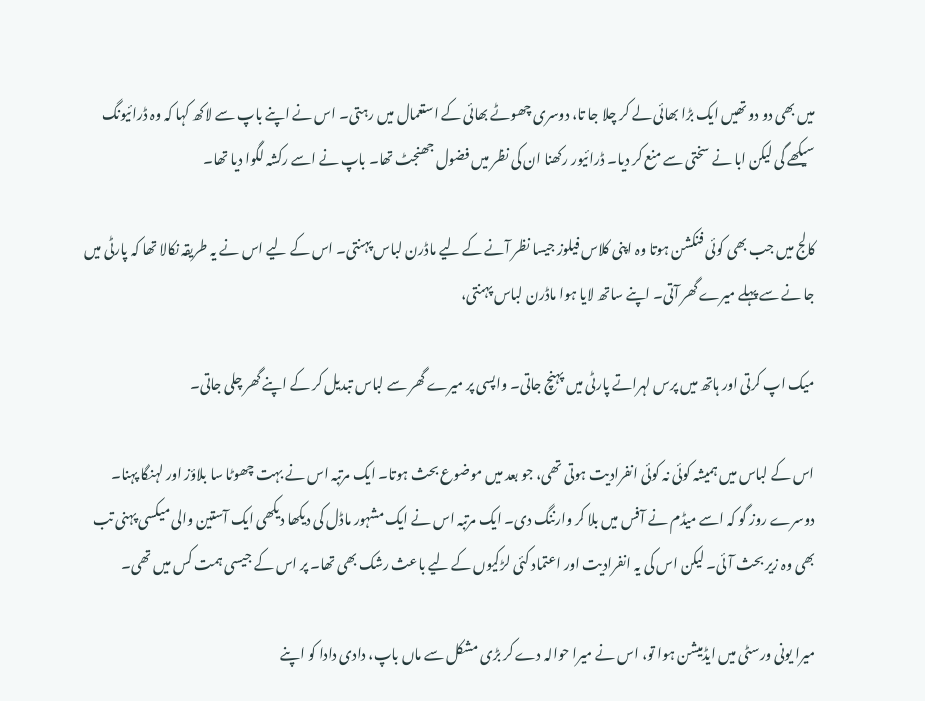میں بھی دو دو تھیں ایک بڑا بھائی لے کر چلا جا تا، دوسری چھوٹے بھائی کے استعمال میں رہتی۔ اس نے اپنے باپ سے لاکھ کہا کہ وہ ڈرائیونگ سیکھے گی لیکن ابا نے سختی سے منع کر دیا۔ ڈرائیور رکھنا ان کی نظر میں فضول جھنجٹ تھا۔ باپ نے اسے رکشہ لگوا دیا تھا۔

کالج میں جب بھی کوئی فنکشن ہوتا وہ اپنی کلاس فیلوز جیسا نظر آنے کے لیے ماڈرن لباس پہنتی۔ اس کے لیے اس نے یہ طریقہ نکالا تھا کہ پارٹی میں جا نے سے پہلے میرے گھر آتی۔ اپنے ساتھ لایا ہوا ماڈرن لباس پہنتی،

میک اپ کرتی اور ہاتھ میں پرس لہراتے پارٹی میں پہنچ جاتی۔ واپسی پر میرے گھر سے لباس تبدیل کر کے اپنے گھر چلی جاتی۔

اس کے لباس میں ہمیشہ کوئی نہ کوئی انفرادیت ہوتی تھی، جو بعد میں موضوع بحث ہوتا۔ ایک مرتبہ اس نے بہت چھوٹا سا بلاؤز اور لہنگا پہنا۔ دوسرے روز گو کہ اسے میڈم نے آفس میں بلا کر وارننگ دی۔ ایک مرتبہ اس نے ایک مشہور ماڈل کی دیکھا دیکھی ایک آستین والی میکسی پہنی تب بھی وہ زیر بحث آئی۔ لیکن اس کی یہ انفرادیت اور اعتماد کئی لڑکیوں کے لیے باعث رشک بھی تھا۔ پر اس کے جیسی ہمت کس میں تھی۔

میرا یونی ورسٹی میں ایڈمیشن ہوا تو، اس نے میرا حوالہ دے کر بڑی مشکل سے ماں باپ، دادی دادا کو اپنے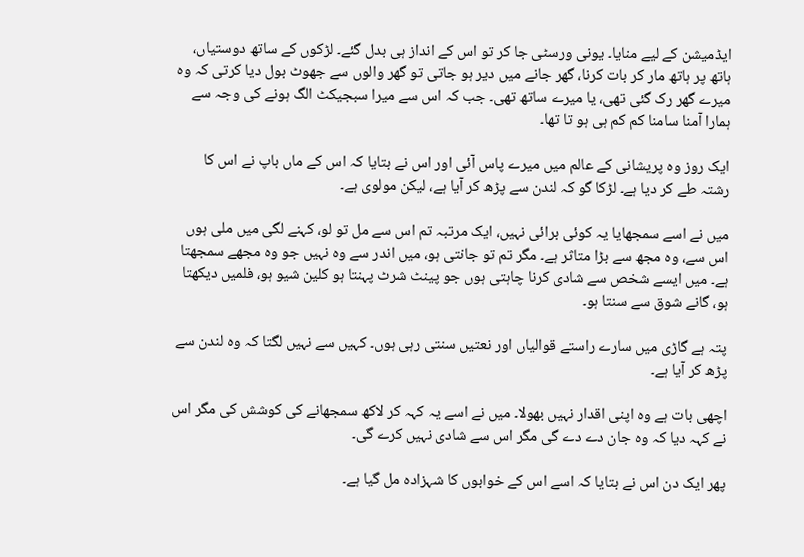ایڈمیشن کے لیے منایا۔ یونی ورسٹی جا کر تو اس کے انداز ہی بدل گئے۔ لڑکوں کے ساتھ دوستیاں، ہاتھ پر ہاتھ مار کر بات کرنا، گھر جانے میں دیر ہو جاتی تو گھر والوں سے جھوٹ بول دیا کرتی کہ وہ میرے گھر رک گئی تھی، یا میرے ساتھ تھی۔ جب کہ اس سے میرا سبجیکٹ الگ ہونے کی وجہ سے ہمارا آمنا سامنا کم کم ہی ہو تا تھا۔

ایک روز وہ پریشانی کے عالم میں میرے پاس آئی اور اس نے بتایا کہ اس کے ماں باپ نے اس کا رشتہ طے کر دیا ہے۔ لڑکا گو کہ لندن سے پڑھ کر آیا ہے، لیکن مولوی ہے۔

میں نے اسے سمجھایا یہ کوئی برائی نہیں، ایک مرتبہ تم اس سے مل تو لو، کہنے لگی میں ملی ہوں اس سے، وہ مجھ سے بڑا متاثر ہے۔ مگر تم تو جانتی ہو، میں اندر سے وہ نہیں جو وہ مجھے سمجھتا ہے۔ میں ایسے شخص سے شادی کرنا چاہتی ہوں جو پینٹ شرٹ پہنتا ہو کلین شیو ہو، فلمیں دیکھتا ہو، گانے شوق سے سنتا ہو۔

پتہ ہے گاڑی میں سارے راستے قوالیاں اور نعتیں سنتی رہی ہوں۔ کہیں سے نہیں لگتا کہ وہ لندن سے پڑھ کر آیا ہے۔

اچھی بات ہے وہ اپنی اقدار نہیں بھولا۔ میں نے اسے یہ کہہ کر لاکھ سمجھانے کی کوشش کی مگر اس نے کہہ دیا کہ وہ جان دے دے گی مگر اس سے شادی نہیں کرے گی۔

پھر ایک دن اس نے بتایا کہ اسے اس کے خوابوں کا شہزادہ مل گیا ہے۔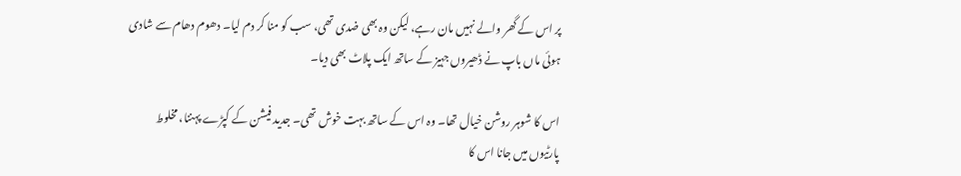پر اس کے گھر والے نہیں مان رہے، لیکن وہ بھی ضدی تھی، سب کو منا کر دم لیا۔ دھوم دھام سے شادی ہوئی ماں باپ نے ڈھیروں جہیز کے ساتھ ایک پلاٹ بھی دیا۔

اس کا شوہر روشن خیال تھا۔ وہ اس کے ساتھ بہت خوش تھی۔ جدید فیشن کے کپڑے پہننا، مخلوط پارٹیوں میں جانا اس کا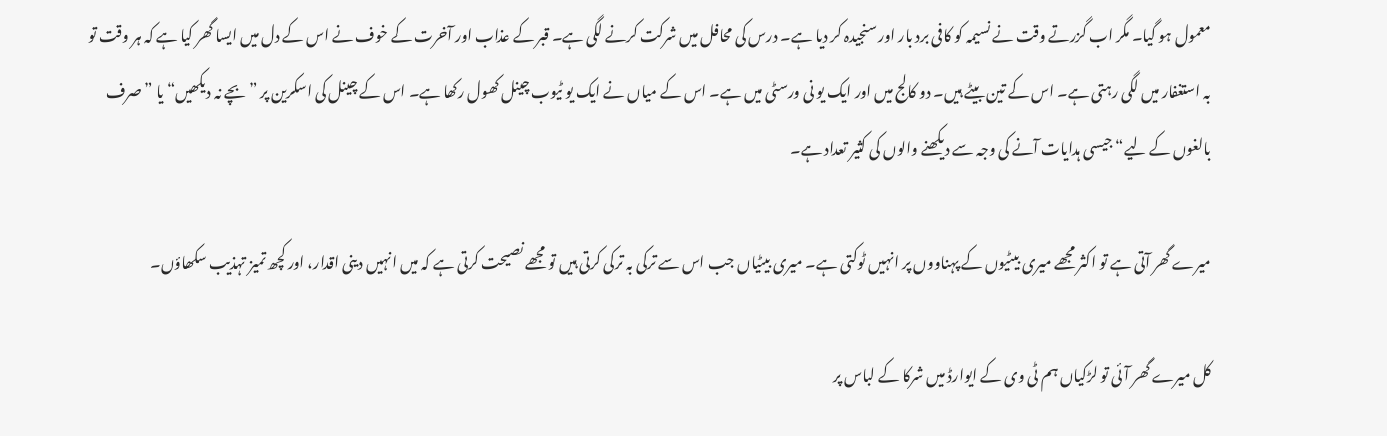معمول ہو گیا۔ مگر اب گزرتے وقت نے نسیمہ کو کافی برد بار اور سنجیدہ کر دیا ہے۔ درس کی محافل میں شرکت کرنے لگی ہے۔ قبر کے عذاب اور آخرت کے خوف نے اس کے دل میں ایسا گھر کیا ہے کہ ہر وقت تو بہ استغفار میں لگی رہتی ہے۔ اس کے تین بیٹے ہیں۔ دو کالج میں اور ایک یو نی ورسٹی میں ہے۔ اس کے میاں نے ایک یو ٹیوب چینل کھول رکھا ہے۔ اس کے چینل کی اسکرین پر ”بچے نہ دیکھیں“ یا ”صرف بالغوں کے لیے“ جیسی ہدایات آنے کی وجہ سے دیکھنے والوں کی کثیر تعداد ہے۔

میرے گھر آتی ہے تو اکثر مجھے میری بیٹیوں کے پہناووں پر انہیں ٹوکتی ہے۔ میری بیٹیاں جب اس سے ترکی بہ ترکی کرتی ہیں تو مجھے نصیحت کرتی ہے کہ میں انہیں دینی اقدار، اور کچھ تمیز تہذیب سکھاؤں۔

کل میرے گھر آئی تو لڑکیاں ہم ٹی وی کے ایوارڈ میں شرکا کے لباس پر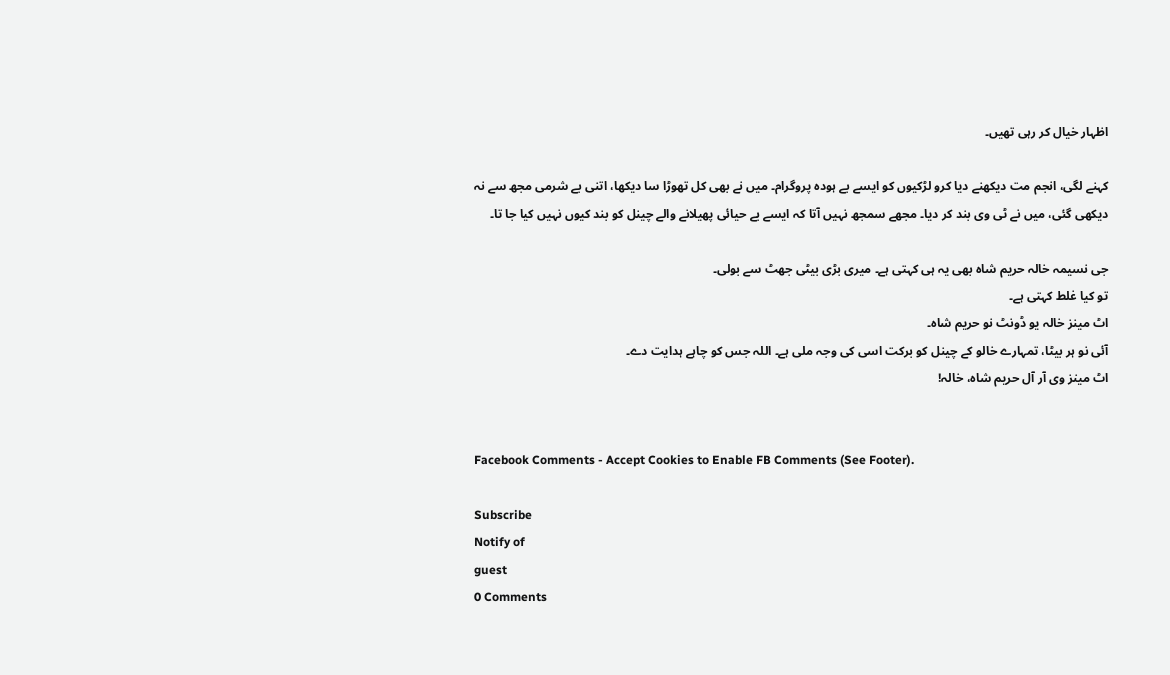اظہار خیال کر رہی تھیں۔

کہنے لگی، انجم مت دیکھنے دیا کرو لڑکیوں کو ایسے بے ہودہ پروگرام۔ میں نے بھی کل تھوڑا سا دیکھا، اتنی بے شرمی مجھ سے نہ دیکھی گئی، میں نے ٹی وی بند کر دیا۔ مجھے سمجھ نہیں آتا کہ ایسے بے حیائی پھیلانے والے چینل کو بند کیوں نہیں کیا جا تا۔

جی نسیمہ خالہ حریم شاہ بھی یہ ہی کہتی ہے۔ میری بڑی بیٹی جھٹ سے بولی۔
تو کیا غلط کہتی ہے۔
اٹ مینز خالہ یو ڈونٹ نو حریم شاہ۔
آئی نو ہر بیٹا، تمہارے خالو کے چینل کو برکت اسی کی وجہ ملی ہے۔ اللہ جس کو چاہے ہدایت دے۔
اٹ مینز وی آر آل حریم شاہ، خالہ!


Facebook Comments - Accept Cookies to Enable FB Comments (See Footer).

Subscribe
Notify of
guest
0 Comments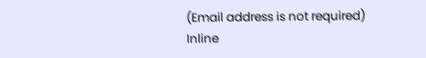(Email address is not required)
Inline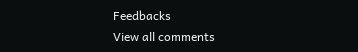Feedbacks
View all comments